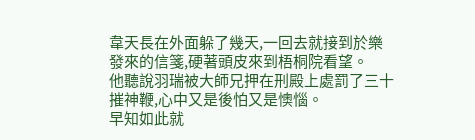韋天長在外面躲了幾天,一回去就接到於樂發來的信箋,硬著頭皮來到梧桐院看望。
他聽說羽瑞被大師兄押在刑殿上處罰了三十摧神鞭,心中又是後怕又是懊惱。
早知如此就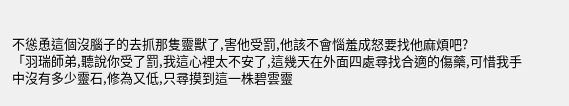不慫恿這個沒腦子的去抓那隻靈獸了,害他受罰,他該不會惱羞成怒要找他麻煩吧?
「羽瑞師弟,聽說你受了罰,我這心裡太不安了,這幾天在外面四處尋找合適的傷藥,可惜我手中沒有多少靈石,修為又低,只尋摸到這一株碧雲靈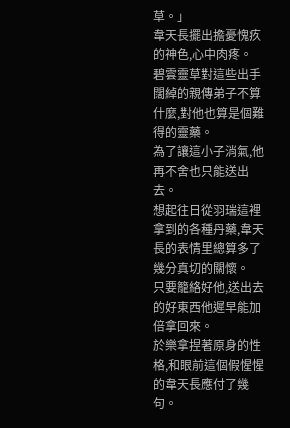草。」
韋天長擺出擔憂愧疚的神色,心中肉疼。
碧雲靈草對這些出手闊綽的親傳弟子不算什麼,對他也算是個難得的靈藥。
為了讓這小子消氣,他再不舍也只能送出去。
想起往日從羽瑞這裡拿到的各種丹藥,韋天長的表情里總算多了幾分真切的關懷。
只要籠絡好他,送出去的好東西他遲早能加倍拿回來。
於樂拿捏著原身的性格,和眼前這個假惺惺的韋天長應付了幾句。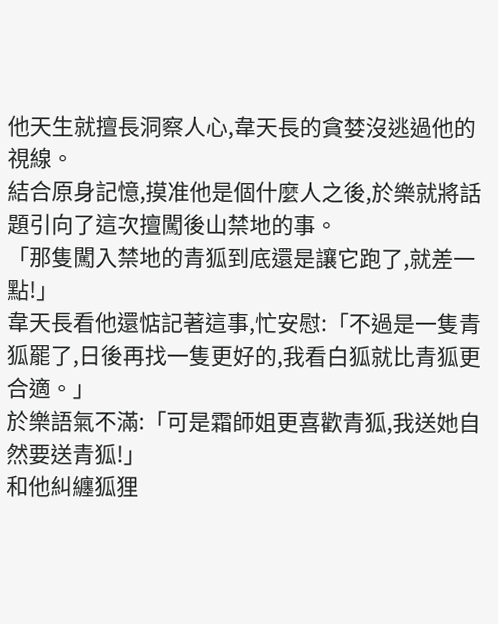他天生就擅長洞察人心,韋天長的貪婪沒逃過他的視線。
結合原身記憶,摸准他是個什麼人之後,於樂就將話題引向了這次擅闖後山禁地的事。
「那隻闖入禁地的青狐到底還是讓它跑了,就差一點!」
韋天長看他還惦記著這事,忙安慰:「不過是一隻青狐罷了,日後再找一隻更好的,我看白狐就比青狐更合適。」
於樂語氣不滿:「可是霜師姐更喜歡青狐,我送她自然要送青狐!」
和他糾纏狐狸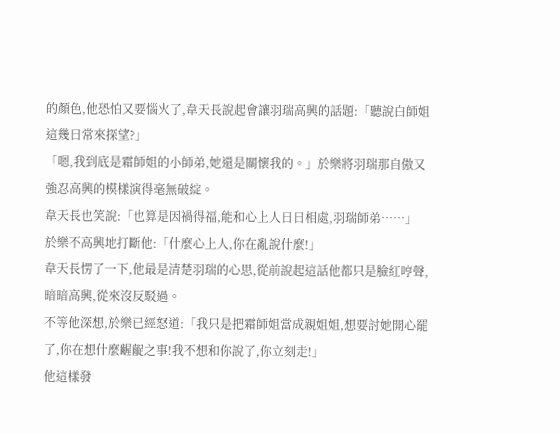的顏色,他恐怕又要惱火了,韋天長說起會讓羽瑞高興的話題:「聽說白師姐這幾日常來探望?」
「嗯,我到底是霜師姐的小師弟,她還是關懷我的。」於樂將羽瑞那自傲又強忍高興的模樣演得毫無破綻。
韋天長也笑說:「也算是因禍得福,能和心上人日日相處,羽瑞師弟……」
於樂不高興地打斷他:「什麼心上人,你在亂說什麼!」
韋天長愣了一下,他最是清楚羽瑞的心思,從前說起這話他都只是臉紅哼聲,暗暗高興,從來沒反駁過。
不等他深想,於樂已經怒道:「我只是把霜師姐當成親姐姐,想要討她開心罷了,你在想什麼齷齪之事!我不想和你說了,你立刻走!」
他這樣發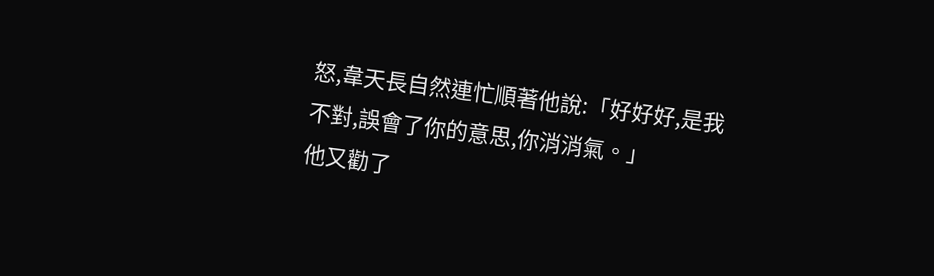怒,韋天長自然連忙順著他說:「好好好,是我不對,誤會了你的意思,你消消氣。」
他又勸了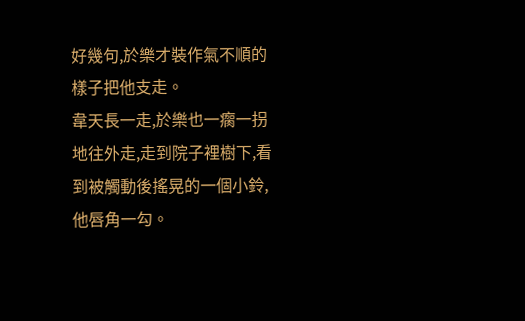好幾句,於樂才裝作氣不順的樣子把他支走。
韋天長一走,於樂也一瘸一拐地往外走,走到院子裡樹下,看到被觸動後搖晃的一個小鈴,他唇角一勾。